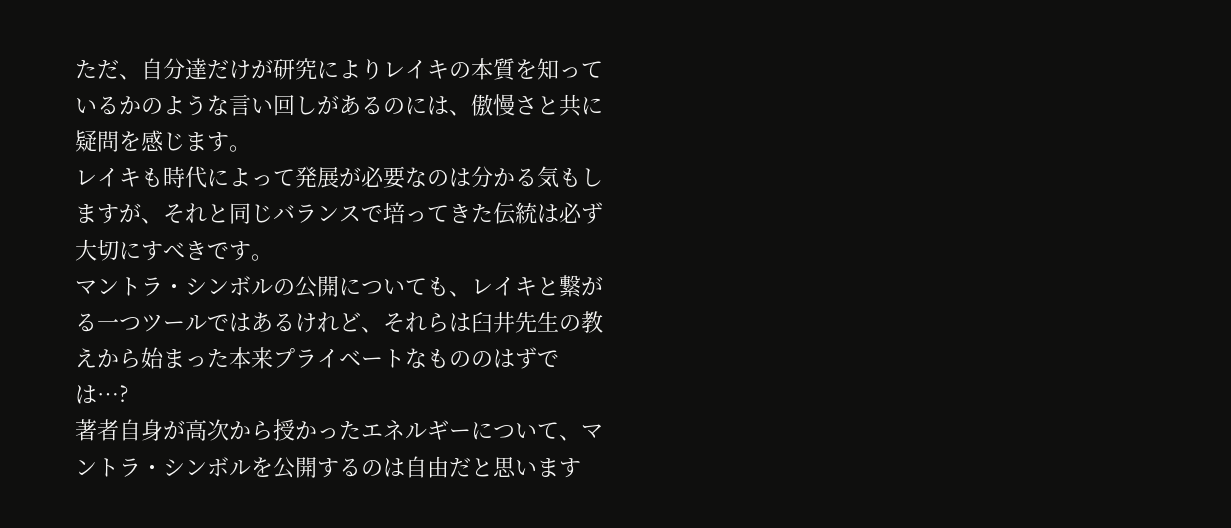ただ、自分達だけが研究によりレイキの本質を知っているかのような言い回しがあるのには、傲慢さと共に疑問を感じます。
レイキも時代によって発展が必要なのは分かる気もしますが、それと同じバランスで培ってきた伝統は必ず大切にすべきです。
マントラ・シンボルの公開についても、レイキと繋がる一つツールではあるけれど、それらは臼井先生の教えから始まった本来プライベートなもののはずでは…?
著者自身が高次から授かったエネルギーについて、マントラ・シンボルを公開するのは自由だと思います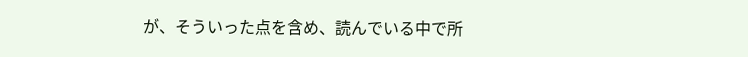が、そういった点を含め、読んでいる中で所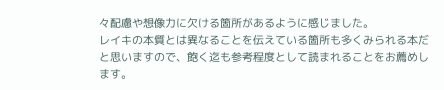々配慮や想像力に欠ける箇所があるように感じました。
レイキの本質とは異なることを伝えている箇所も多くみられる本だと思いますので、飽く迄も参考程度として読まれることをお薦めします。